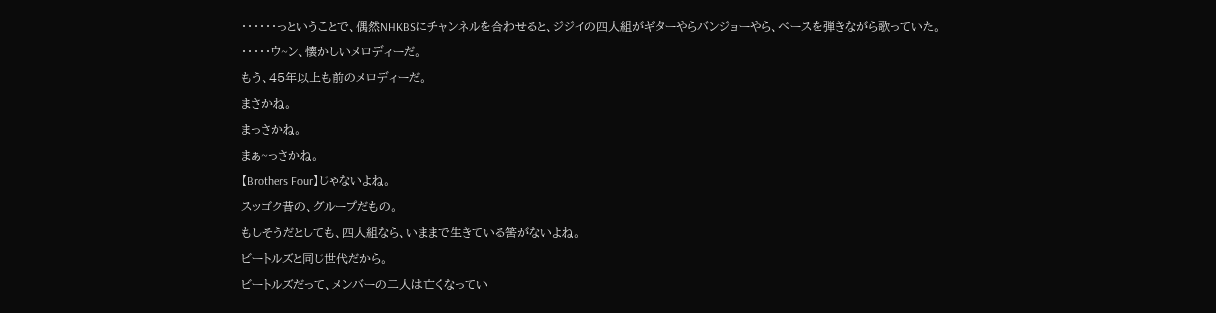・・・・・・っということで、偶然NHKBSにチャンネルを合わせると、ジジイの四人組がギターやらバンジョーやら、ベースを弾きながら歌っていた。
・・・・・ウ~ン、懐かしいメロディーだ。
もう、45年以上も前のメロディーだ。
まさかね。
まっさかね。
まぁ~っさかね。
【Brothers Four】じゃないよね。
スッゴク昔の、グループだもの。
もしそうだとしても、四人組なら、いままで生きている筈がないよね。
ビートルズと同じ世代だから。
ビートルズだって、メンバーの二人は亡くなってい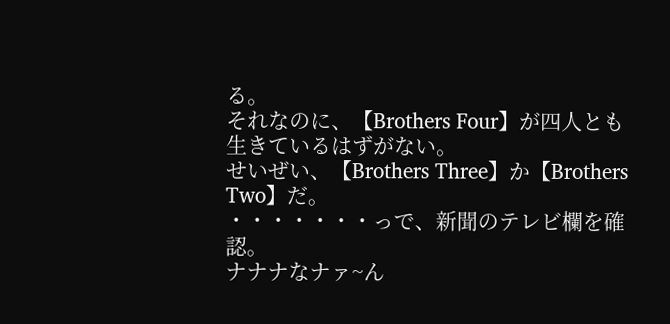る。
それなのに、【Brothers Four】が四人とも生きているはずがない。
せいぜい、【Brothers Three】か【Brothers Two】だ。
・・・・・・・っで、新聞のテレビ欄を確認。
ナナナなナァ~ん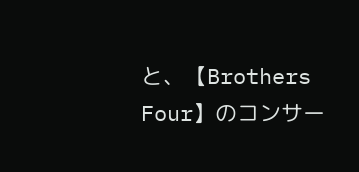と、【Brothers Four】のコンサー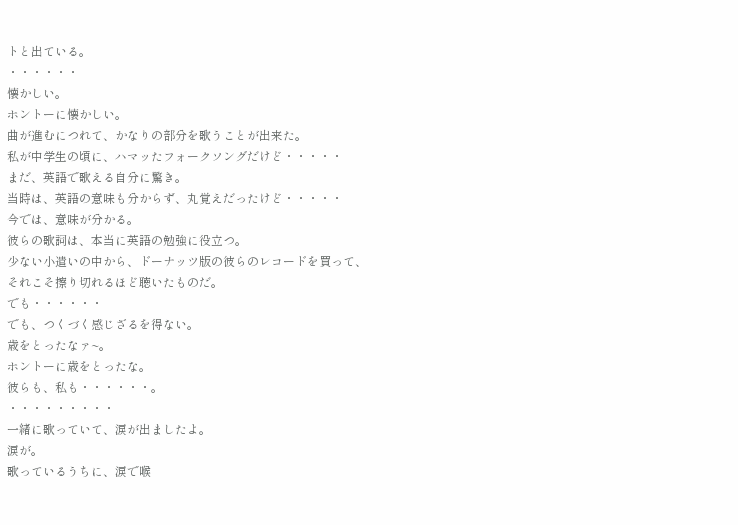トと出ている。
・・・・・・
懐かしい。
ホントーに懐かしい。
曲が進むにつれて、かなりの部分を歌うことが出来た。
私が中学生の頃に、ハマッたフォークソングだけど・・・・・
まだ、英語で歌える自分に驚き。
当時は、英語の意味も分からず、丸覚えだったけど・・・・・
今では、意味が分かる。
彼らの歌詞は、本当に英語の勉強に役立つ。
少ない小遣いの中から、ドーナッツ版の彼らのレコードを買って、
それこそ擦り切れるほど聴いたものだ。
でも・・・・・・
でも、つくづく感じざるを得ない。
歳をとったなァ~。
ホントーに歳をとったな。
彼らも、私も・・・・・・。
・・・・・・・・・
一緒に歌っていて、涙が出ましたよ。
涙が。
歌っているうちに、涙で喉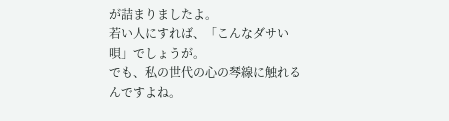が詰まりましたよ。
若い人にすれば、「こんなダサい唄」でしょうが。
でも、私の世代の心の琴線に触れるんですよね。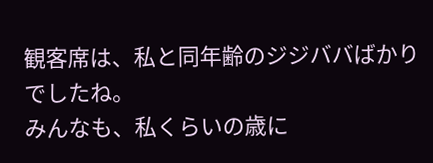観客席は、私と同年齢のジジババばかりでしたね。
みんなも、私くらいの歳に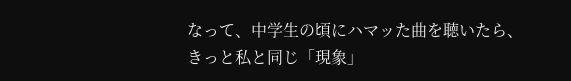なって、中学生の頃にハマッた曲を聴いたら、きっと私と同じ「現象」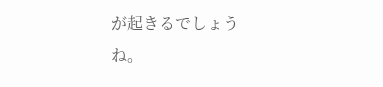が起きるでしょうね。